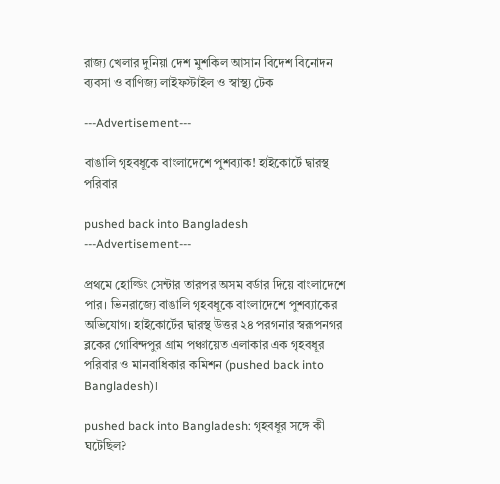রাজ্য খেলার দুনিয়া দেশ মুশকিল আসান বিদেশ বিনোদন ব্যবসা ও বাণিজ্য লাইফস্টাইল ও স্বাস্থ্য টেক

---Advertisement---

বাঙালি গৃহবধূকে বাংলাদেশে পুশব্যাক! হাইকোর্টে দ্বারস্থ পরিবার

pushed back into Bangladesh
---Advertisement---

প্রথমে হোল্ডিং সেন্টার তারপর অসম বর্ডার দিয়ে বাংলাদেশে পার। ভিনরাজ্যে বাঙালি গৃহবধূকে বাংলাদেশে পুশব্যাকের অভিযোগ। হাইকোর্টের দ্বারস্থ উত্তর ২৪ পরগনার স্বরূপনগর ব্লকের গোবিন্দপুর গ্রাম পঞ্চায়েত এলাকার এক গৃহবধূর পরিবার ও মানবাধিকার কমিশন (pushed back into Bangladesh)।

pushed back into Bangladesh: গৃহবধূর সঙ্গে কী ঘটেছিল?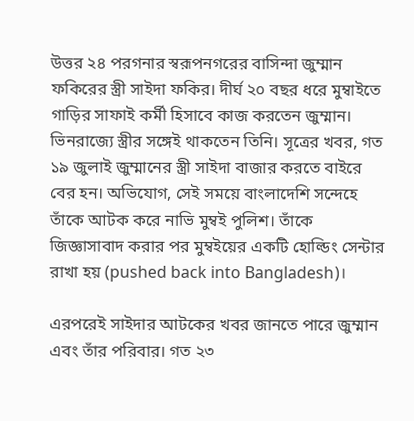উত্তর ২৪ পরগনার স্বরূপনগরের বাসিন্দা জুম্মান ফকিরের স্ত্রী সাইদা ফকির। দীর্ঘ ২০ বছর ধরে মুম্বাইতে গাড়ির সাফাই কর্মী হিসাবে কাজ করতেন জুম্মান। ভিনরাজ্যে স্ত্রীর সঙ্গেই থাকতেন তিনি। সূত্রের খবর, গত ১৯ জুলাই জুম্মানের স্ত্রী সাইদা বাজার করতে বাইরে বের হন। অভিযোগ, সেই সময়ে বাংলাদেশি সন্দেহে তাঁকে আটক করে নাভি মুম্বই পুলিশ। তাঁকে জিজ্ঞাসাবাদ করার পর মুম্বইয়ের একটি হোল্ডিং সেন্টার রাখা হয় (pushed back into Bangladesh)।

এরপরেই সাইদার আটকের খবর জানতে পারে জুম্মান এবং তাঁর পরিবার। গত ২৩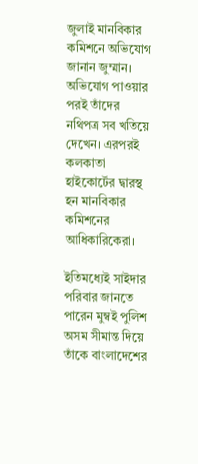জুলাই মানবিকার কমিশনে অভিযোগ জানান জুম্মান। অভিযোগ পাওয়ার পরই তাঁদের নথিপত্র সব খতিয়ে দেখেন। এরপরই কলকাতা হাইকোর্টের দ্বারস্থ হন মানবিকার কমিশনের আধিকারিকেরা।

ইতিমধ্যেই সাইদার পরিবার জানতে পারেন মুম্বই পুলিশ অসম সীমান্ত দিয়ে তাঁকে বাংলাদেশের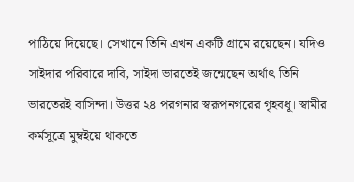পাঠিয়ে দিয়েছে। সেখানে তিনি এখন একটি গ্রামে রয়েছেন। যদিও সাইদার পরিবারে দাবি, সাইদা ভারতেই জন্মেছেন অর্থাৎ তিনি ভারতেরই বাসিন্দা। উত্তর ২৪ পরগনার স্বরূপনগরের গৃহবধূ। স্বামীর কর্মসূত্রে মুম্বইয়ে থাকতে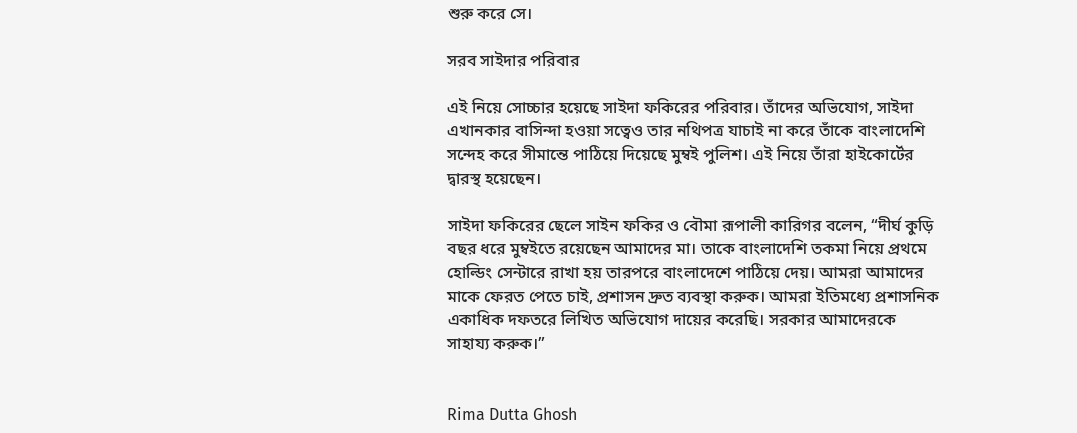শুরু করে সে।

সরব সাইদার পরিবার

এই নিয়ে সোচ্চার হয়েছে সাইদা ফকিরের পরিবার। তাঁদের অভিযোগ, সাইদা এখানকার বাসিন্দা হওয়া সত্বেও তার নথিপত্র যাচাই না করে তাঁকে বাংলাদেশি সন্দেহ করে সীমান্তে পাঠিয়ে দিয়েছে মুম্বই পুলিশ। এই নিয়ে তাঁরা হাইকোর্টের দ্বারস্থ হয়েছেন।

সাইদা ফকিরের ছেলে সাইন ফকির ও বৌমা রূপালী কারিগর বলেন, “দীর্ঘ কুড়ি বছর ধরে মুম্বইতে রয়েছেন আমাদের মা। তাকে বাংলাদেশি তকমা নিয়ে প্রথমে হোল্ডিং সেন্টারে রাখা হয় তারপরে বাংলাদেশে পাঠিয়ে দেয়। আমরা আমাদের মাকে ফেরত পেতে চাই, প্রশাসন দ্রুত ব্যবস্থা করুক। আমরা ইতিমধ্যে প্রশাসনিক একাধিক দফতরে লিখিত অভিযোগ দায়ের করেছি। সরকার আমাদেরকে সাহায্য করুক।”


Rima Dutta Ghosh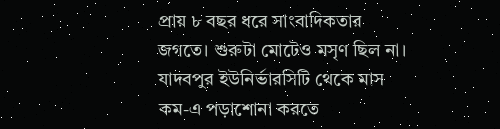প্রায় ৮ বছর ধরে সাংবাদিকতার জগতে। শুরুটা মোটেও মসৃণ ছিল না। যাদবপুর ইউনির্ভারসিটি থেকে মাস কম-এ পড়াশোনা করতে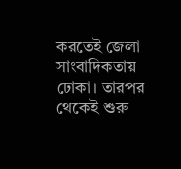করতেই জেলা সাংবাদিকতায় ঢোকা। তারপর থেকেই শুরু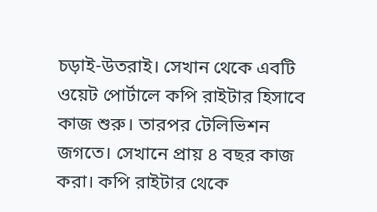চড়াই-উতরাই। সেখান থেকে এবটি ওয়েট পোর্টালে কপি রাইটার হিসাবে কাজ শুরু। তারপর টেলিভিশন জগতে। সেখানে প্রায় ৪ বছর কাজ করা। কপি রাইটার থেকে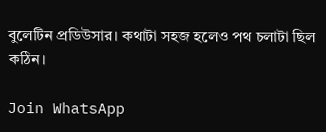বুলেটিন প্রডিউসার। কথাটা সহজ হলেও পথ চলাটা ছিল কঠিন।

Join WhatsApp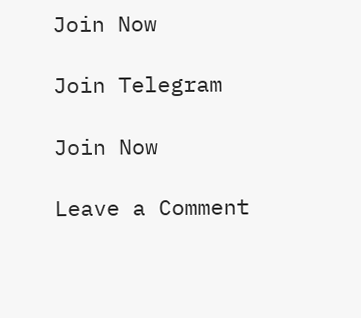Join Now

Join Telegram

Join Now

Leave a Comment